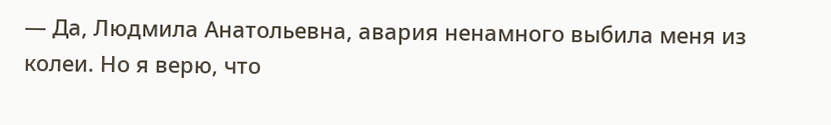— Да, Людмила Анатольевна, авария ненамного выбила меня из колеи. Но я верю, что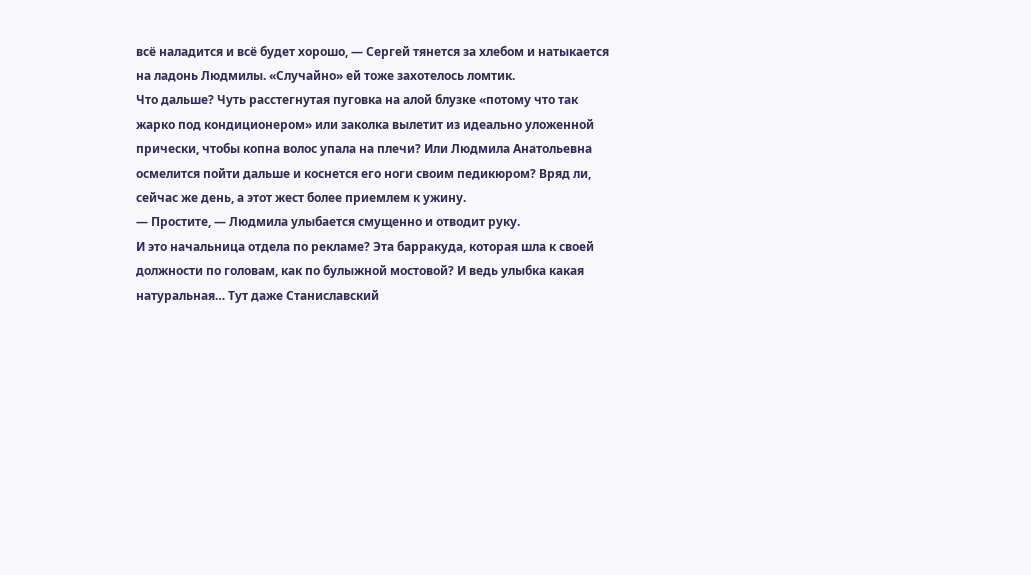всё наладится и всё будет хорошо, — Сергей тянется за хлебом и натыкается на ладонь Людмилы. «Случайно» ей тоже захотелось ломтик.
Что дальше? Чуть расстегнутая пуговка на алой блузке «потому что так жарко под кондиционером» или заколка вылетит из идеально уложенной прически, чтобы копна волос упала на плечи? Или Людмила Анатольевна осмелится пойти дальше и коснется его ноги своим педикюром? Вряд ли, сейчас же день, а этот жест более приемлем к ужину.
— Простите, — Людмила улыбается смущенно и отводит руку.
И это начальница отдела по рекламе? Эта барракуда, которая шла к своей должности по головам, как по булыжной мостовой? И ведь улыбка какая натуральная… Тут даже Станиславский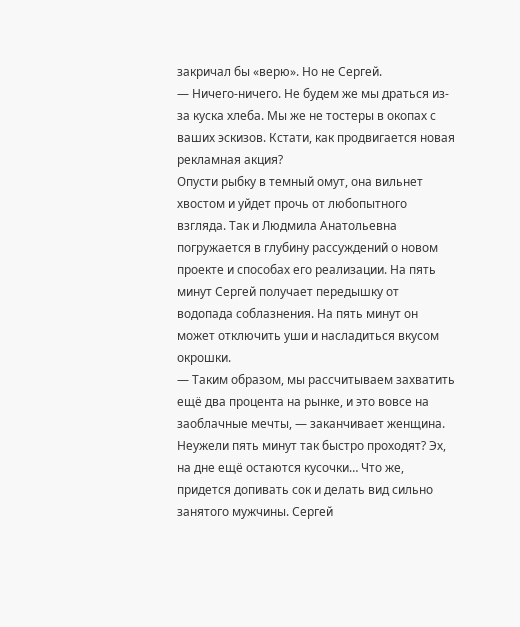закричал бы «верю». Но не Сергей.
— Ничего-ничего. Не будем же мы драться из-за куска хлеба. Мы же не тостеры в окопах с ваших эскизов. Кстати, как продвигается новая рекламная акция?
Опусти рыбку в темный омут, она вильнет хвостом и уйдет прочь от любопытного взгляда. Так и Людмила Анатольевна погружается в глубину рассуждений о новом проекте и способах его реализации. На пять минут Сергей получает передышку от водопада соблазнения. На пять минут он может отключить уши и насладиться вкусом окрошки.
— Таким образом, мы рассчитываем захватить ещё два процента на рынке, и это вовсе на заоблачные мечты, — заканчивает женщина.
Неужели пять минут так быстро проходят? Эх, на дне ещё остаются кусочки… Что же, придется допивать сок и делать вид сильно занятого мужчины. Сергей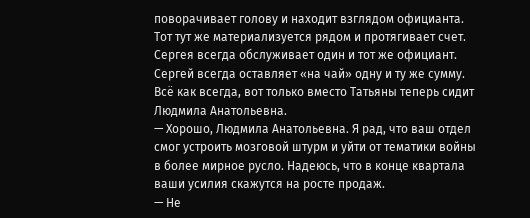поворачивает голову и находит взглядом официанта. Тот тут же материализуется рядом и протягивает счет. Сергея всегда обслуживает один и тот же официант. Сергей всегда оставляет «на чай» одну и ту же сумму. Всё как всегда, вот только вместо Татьяны теперь сидит Людмила Анатольевна.
— Хорошо, Людмила Анатольевна. Я рад, что ваш отдел смог устроить мозговой штурм и уйти от тематики войны в более мирное русло. Надеюсь, что в конце квартала ваши усилия скажутся на росте продаж.
— Не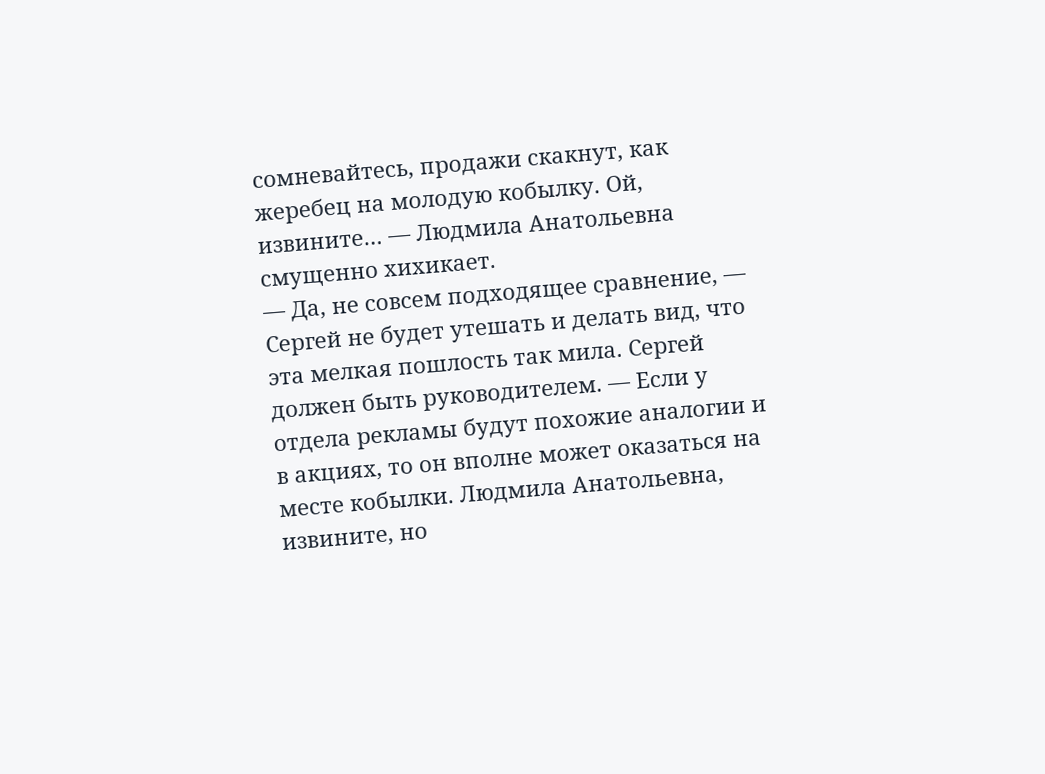сомневайтесь, продажи скакнут, как жеребец на молодую кобылку. Ой, извините… — Людмила Анатольевна смущенно хихикает.
— Да, не совсем подходящее сравнение, — Сергей не будет утешать и делать вид, что эта мелкая пошлость так мила. Сергей должен быть руководителем. — Если у отдела рекламы будут похожие аналогии и в акциях, то он вполне может оказаться на месте кобылки. Людмила Анатольевна, извините, но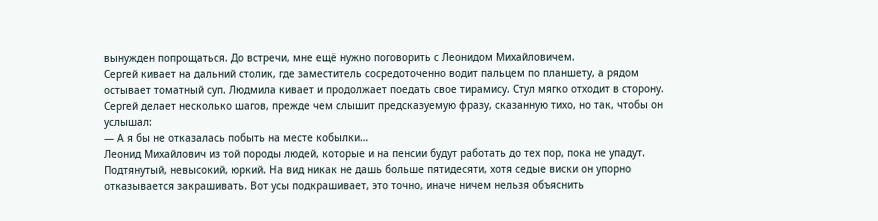вынужден попрощаться. До встречи, мне ещё нужно поговорить с Леонидом Михайловичем.
Сергей кивает на дальний столик, где заместитель сосредоточенно водит пальцем по планшету, а рядом остывает томатный суп. Людмила кивает и продолжает поедать свое тирамису. Стул мягко отходит в сторону. Сергей делает несколько шагов, прежде чем слышит предсказуемую фразу, сказанную тихо, но так, чтобы он услышал:
— А я бы не отказалась побыть на месте кобылки…
Леонид Михайлович из той породы людей, которые и на пенсии будут работать до тех пор, пока не упадут. Подтянутый, невысокий, юркий. На вид никак не дашь больше пятидесяти, хотя седые виски он упорно отказывается закрашивать. Вот усы подкрашивает, это точно, иначе ничем нельзя объяснить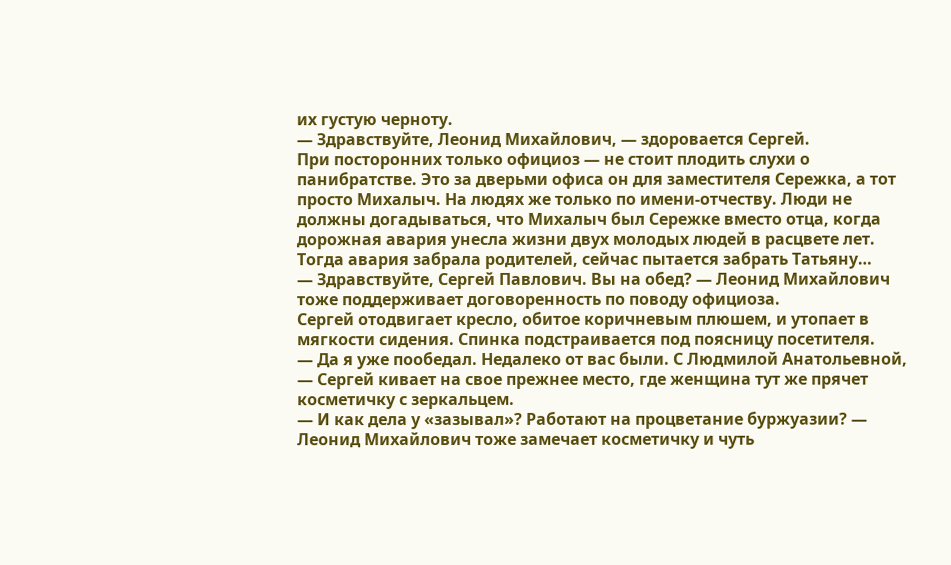их густую черноту.
— Здравствуйте, Леонид Михайлович, — здоровается Сергей.
При посторонних только официоз — не стоит плодить слухи о панибратстве. Это за дверьми офиса он для заместителя Сережка, а тот просто Михалыч. На людях же только по имени-отчеству. Люди не должны догадываться, что Михалыч был Сережке вместо отца, когда дорожная авария унесла жизни двух молодых людей в расцвете лет. Тогда авария забрала родителей, сейчас пытается забрать Татьяну…
— Здравствуйте, Сергей Павлович. Вы на обед? — Леонид Михайлович тоже поддерживает договоренность по поводу официоза.
Сергей отодвигает кресло, обитое коричневым плюшем, и утопает в мягкости сидения. Спинка подстраивается под поясницу посетителя.
— Да я уже пообедал. Недалеко от вас были. С Людмилой Анатольевной, — Сергей кивает на свое прежнее место, где женщина тут же прячет косметичку с зеркальцем.
— И как дела у «зазывал»? Работают на процветание буржуазии? — Леонид Михайлович тоже замечает косметичку и чуть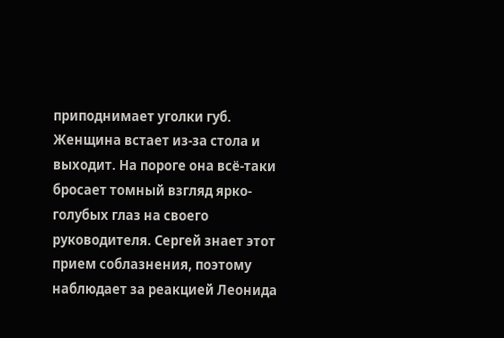приподнимает уголки губ.
Женщина встает из-за стола и выходит. На пороге она всё-таки бросает томный взгляд ярко-голубых глаз на своего руководителя. Сергей знает этот прием соблазнения, поэтому наблюдает за реакцией Леонида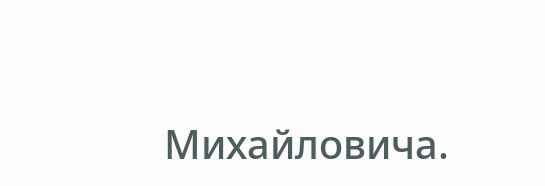Михайловича.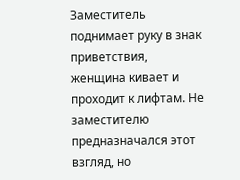Заместитель поднимает руку в знак приветствия, женщина кивает и проходит к лифтам. Не заместителю предназначался этот взгляд, но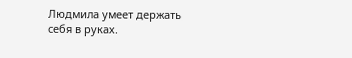Людмила умеет держать себя в руках.